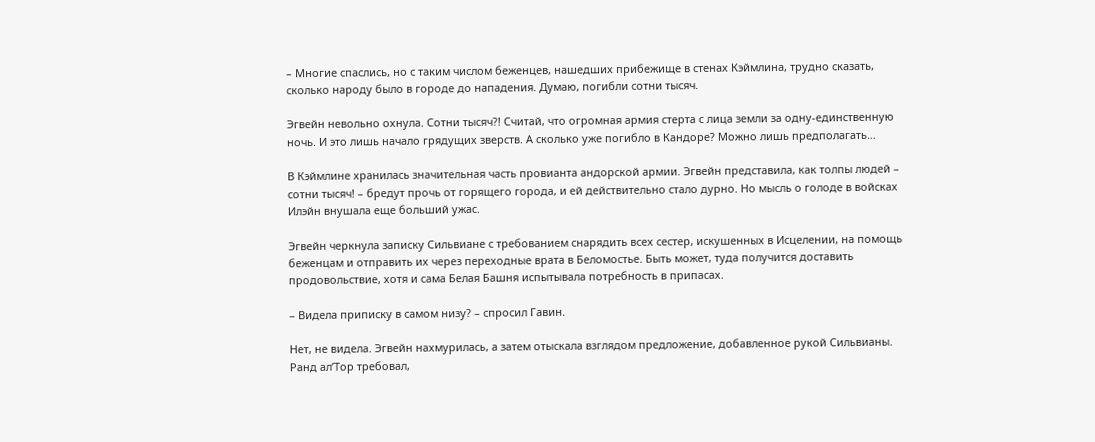– Многие спаслись, но с таким числом беженцев, нашедших прибежище в стенах Кэймлина, трудно сказать, сколько народу было в городе до нападения. Думаю, погибли сотни тысяч.

Эгвейн невольно охнула. Сотни тысяч?! Считай, что огромная армия стерта с лица земли за одну-единственную ночь. И это лишь начало грядущих зверств. А сколько уже погибло в Кандоре? Можно лишь предполагать…

В Кэймлине хранилась значительная часть провианта андорской армии. Эгвейн представила, как толпы людей – сотни тысяч! – бредут прочь от горящего города, и ей действительно стало дурно. Но мысль о голоде в войсках Илэйн внушала еще больший ужас.

Эгвейн черкнула записку Сильвиане с требованием снарядить всех сестер, искушенных в Исцелении, на помощь беженцам и отправить их через переходные врата в Беломостье. Быть может, туда получится доставить продовольствие, хотя и сама Белая Башня испытывала потребность в припасах.

– Видела приписку в самом низу? – спросил Гавин.

Нет, не видела. Эгвейн нахмурилась, а затем отыскала взглядом предложение, добавленное рукой Сильвианы. Ранд ал’Тор требовал,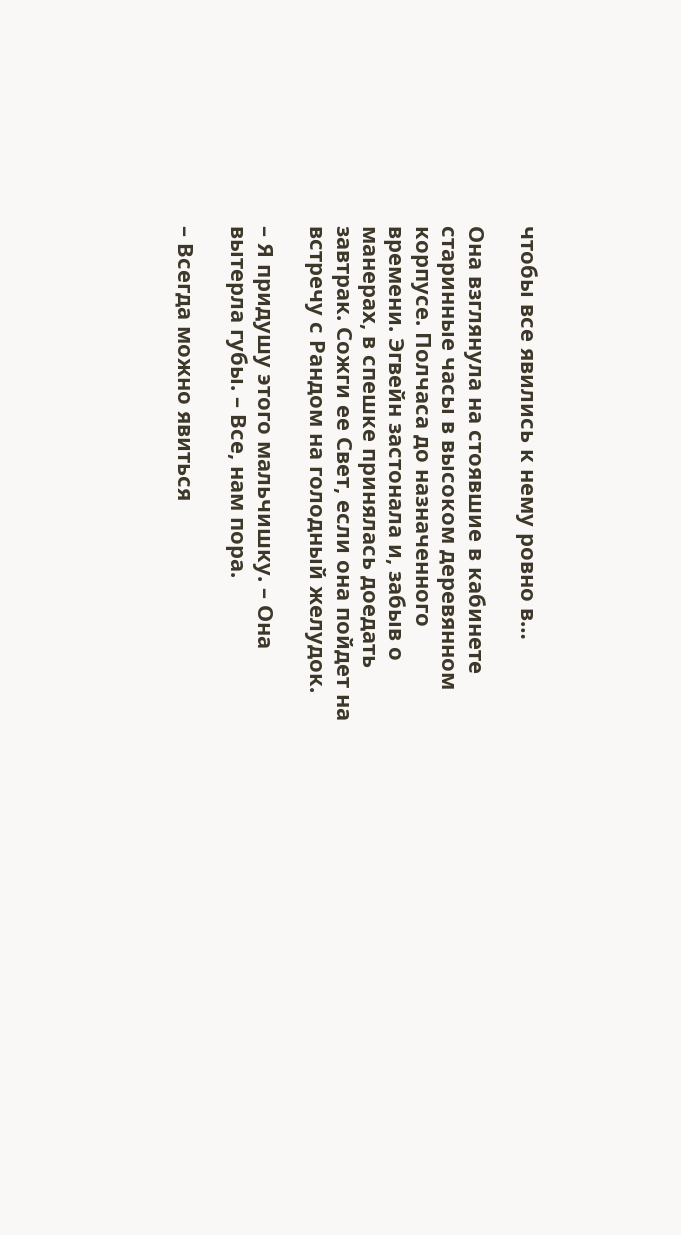чтобы все явились к нему ровно в…

Она взглянула на стоявшие в кабинете старинные часы в высоком деревянном корпусе. Полчаса до назначенного времени. Эгвейн застонала и, забыв о манерах, в спешке принялась доедать завтрак. Сожги ее Свет, если она пойдет на встречу с Рандом на голодный желудок.

– Я придушу этого мальчишку. – Она вытерла губы. – Все, нам пора.

– Всегда можно явиться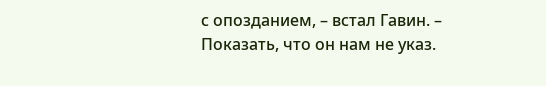с опозданием, – встал Гавин. – Показать, что он нам не указ.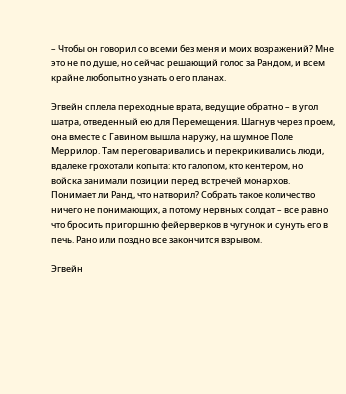– Чтобы он говорил со всеми без меня и моих возражений? Мне это не по душе, но сейчас решающий голос за Рандом, и всем крайне любопытно узнать о его планах.

Эгвейн сплела переходные врата, ведущие обратно – в угол шатра, отведенный ею для Перемещения. Шагнув через проем, она вместе с Гавином вышла наружу, на шумное Поле Меррилор. Там переговаривались и перекрикивались люди, вдалеке грохотали копыта: кто галопом, кто кентером, но войска занимали позиции перед встречей монархов. Понимает ли Ранд, что натворил? Собрать такое количество ничего не понимающих, а потому нервных солдат – все равно что бросить пригоршню фейерверков в чугунок и сунуть его в печь. Рано или поздно все закончится взрывом.

Эгвейн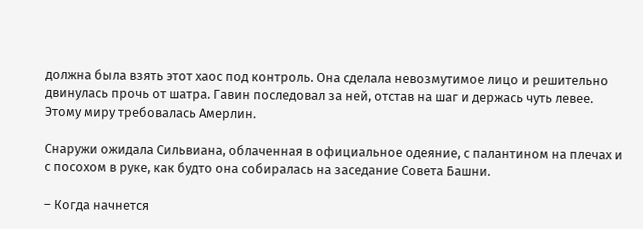должна была взять этот хаос под контроль. Она сделала невозмутимое лицо и решительно двинулась прочь от шатра. Гавин последовал за ней, отстав на шаг и держась чуть левее. Этому миру требовалась Амерлин.

Снаружи ожидала Сильвиана, облаченная в официальное одеяние, с палантином на плечах и с посохом в руке, как будто она собиралась на заседание Совета Башни.

– Когда начнется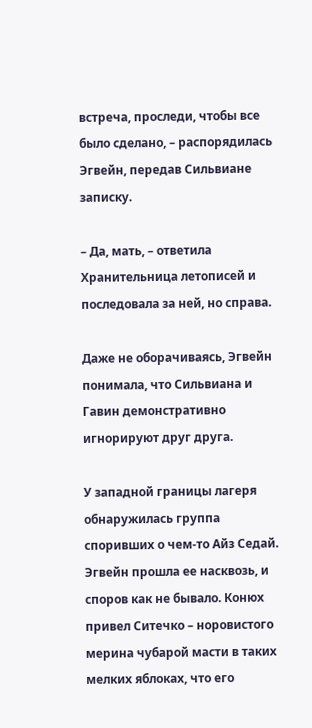встреча, проследи, чтобы все было сделано, – распорядилась Эгвейн, передав Сильвиане записку.

– Да, мать, – ответила Хранительница летописей и последовала за ней, но справа.

Даже не оборачиваясь, Эгвейн понимала, что Сильвиана и Гавин демонстративно игнорируют друг друга.

У западной границы лагеря обнаружилась группа споривших о чем-то Айз Седай. Эгвейн прошла ее насквозь, и споров как не бывало. Конюх привел Ситечко – норовистого мерина чубарой масти в таких мелких яблоках, что его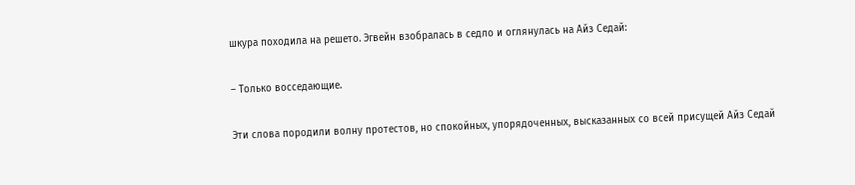шкура походила на решето. Эгвейн взобралась в седло и оглянулась на Айз Седай:

– Только восседающие.

Эти слова породили волну протестов, но спокойных, упорядоченных, высказанных со всей присущей Айз Седай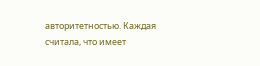авторитетностью. Каждая считала, что имеет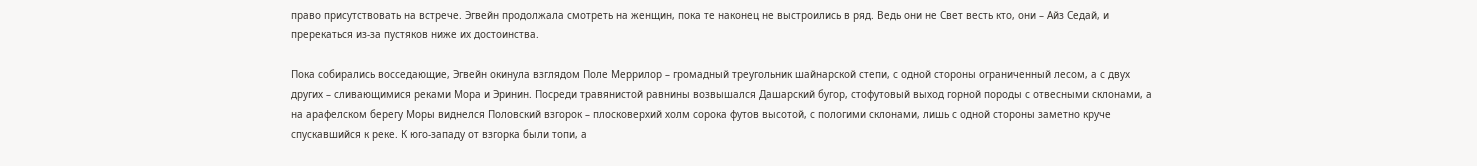право присутствовать на встрече. Эгвейн продолжала смотреть на женщин, пока те наконец не выстроились в ряд. Ведь они не Свет весть кто, они – Айз Седай, и пререкаться из-за пустяков ниже их достоинства.

Пока собирались восседающие, Эгвейн окинула взглядом Поле Меррилор – громадный треугольник шайнарской степи, с одной стороны ограниченный лесом, а с двух других – сливающимися реками Мора и Эринин. Посреди травянистой равнины возвышался Дашарский бугор, стофутовый выход горной породы с отвесными склонами, а на арафелском берегу Моры виднелся Половский взгорок – плосковерхий холм сорока футов высотой, с пологими склонами, лишь с одной стороны заметно круче спускавшийся к реке. К юго-западу от взгорка были топи, а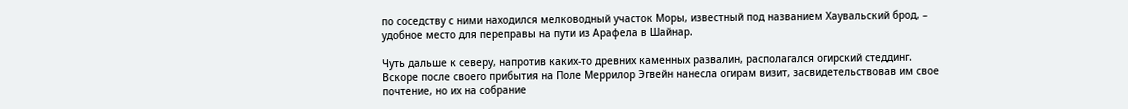по соседству с ними находился мелководный участок Моры, известный под названием Хаувальский брод, – удобное место для переправы на пути из Арафела в Шайнар.

Чуть дальше к северу, напротив каких-то древних каменных развалин, располагался огирский стеддинг. Вскоре после своего прибытия на Поле Меррилор Эгвейн нанесла огирам визит, засвидетельствовав им свое почтение, но их на собрание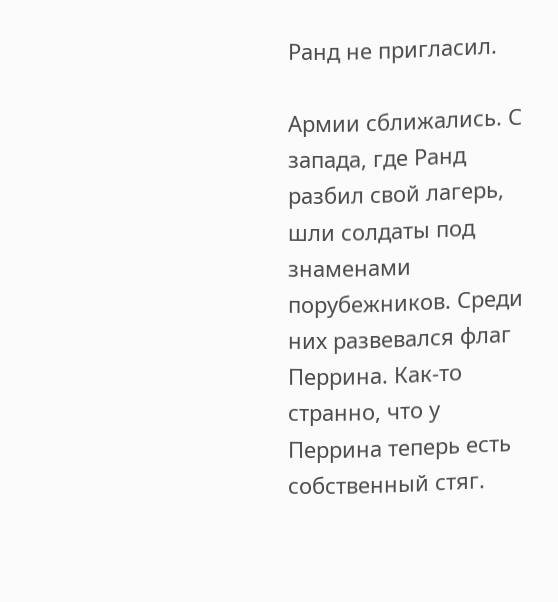Ранд не пригласил.

Армии сближались. С запада, где Ранд разбил свой лагерь, шли солдаты под знаменами порубежников. Среди них развевался флаг Перрина. Как-то странно, что у Перрина теперь есть собственный стяг.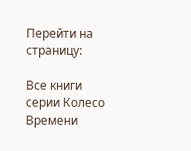Перейти на страницу:

Все книги серии Колесо Времени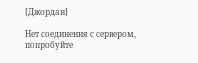[Джордан]

Нет соединения с сервером, попробуйте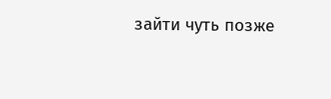зайти чуть позже